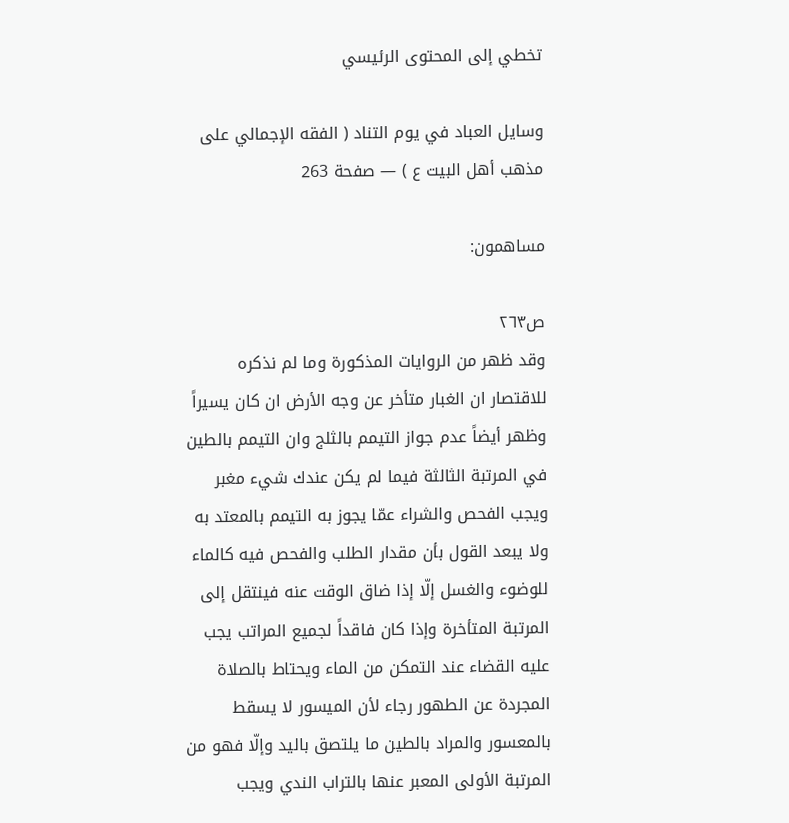تخطي إلى المحتوى الرئيسي

وسايل العباد في يوم التناد ( الفقه الإجمالي على مذهب أهل البيت ع ) — صفحة 263

مساهمون:

ص٢٦٣
وقد ظهر من الروايات المذكورة وما لم نذكره للاقتصار ان الغبار متأخر عن وجه الأرض ان كان يسيراً وظهر أيضاً عدم جواز التيمم بالثلج وان التيمم بالطين في المرتبة الثالثة فيما لم يكن عندك شيء مغبر ويجب الفحص والشراء عمّا يجوز به التيمم بالمعتد به ولا يبعد القول بأن مقدار الطلب والفحص فيه كالماء للوضوء والغسل إلّا إذا ضاق الوقت عنه فينتقل إلى المرتبة المتأخرة وإذا كان فاقداً لجميع المراتب يجب عليه القضاء عند التمكن من الماء ويحتاط بالصلاة المجردة عن الطهور رجاء لأن الميسور لا يسقط بالمعسور والمراد بالطين ما يلتصق باليد وإلّا فهو من المرتبة الأولى المعبر عنها بالتراب الندي ويجب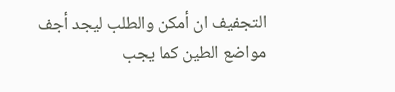التجفيف ان أمكن والطلب ليجد أجف مواضع الطين كما يجب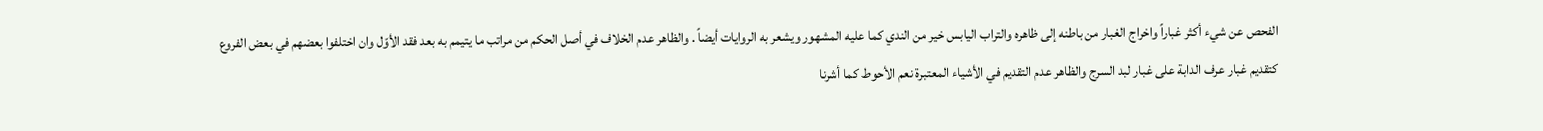الفحص عن شيء أكثر غباراً واخراج الغبار من باطنه إلى ظاهره والتراب اليابس خير من الندي كما عليه المشهور ويشعر به الروايات أيضاً . والظاهر عدم الخلاف في أصل الحكم من مراتب ما يتيمم به بعد فقد الأوّل وان اختلفوا بعضهم في بعض الفروع كتقديم غبار عرف الدابة على غبار لبد السرج والظاهر عدم التقديم في الأشياء المعتبرة نعم الأحوط كما أشرنا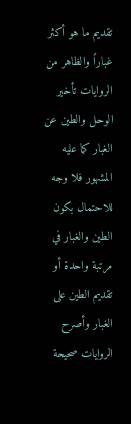تقديم ما هو أكثر غباراً والظاهر من الروايات تأخير الوحل والطين عن الغبار كما عليه المشهور فلا وجه للاحتمال بكون الطين والغبار في مرتبة واحدة أو تقديم الطين على الغبار وأصرح الروايات صحيحة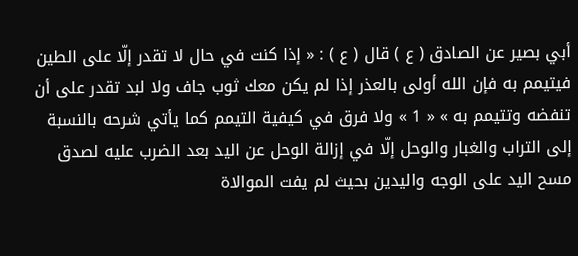أبي بصير عن الصادق ( ع ) قال ( ع ) : « إذا كنت في حال لا تقدر إلّا على الطين فيتيمم به فإن الله أولى بالعذر إذا لم يكن معك ثوب جاف ولا لبد تقدر على أن تنفضه وتتيمم به » « 1 » ولا فرق في كيفية التيمم كما يأتي شرحه بالنسبة إلى التراب والغبار والوحل إلّا في إزالة الوحل عن اليد بعد الضرب عليه لصدق مسح اليد على الوجه واليدين بحيث لم يفت الموالاة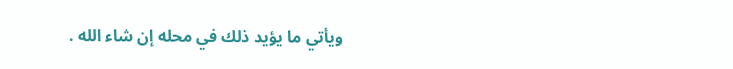ويأتي ما يؤيد ذلك في محله إن شاء الله .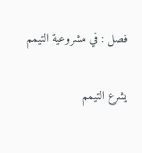فصل : في مشروعية التيمم

يشرع التيمم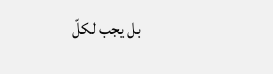بل يجب لكلّ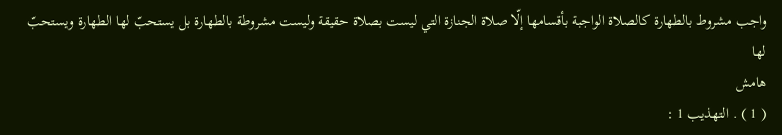واجب مشروط بالطهارة كالصلاة الواجبة بأقسامها إلّا صلاة الجنازة التي ليست بصلاة حقيقة وليست مشروطة بالطهارة بل يستحبّ لها الطهارة ويستحبّ لها
هامش
( 1 ) . التهذيب 1 :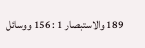189 والاستبصار 1 : 156 ووسائل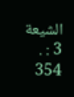الشيعة 3 : . 354